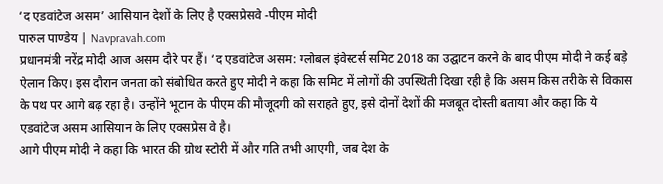‘द एडवांटेज असम’ आसियान देशों के लिए है एक्सप्रेसवे -पीएम मोदी
पारुल पाण्डेय | Navpravah.com
प्रधानमंत्री नरेंद्र मोदी आज असम दौरे पर हैं। ‘द एडवांटेज असम: ग्लोबल इंवेस्टर्स समिट 2018 का उद्घाटन करने के बाद पीएम मोदी ने कई बड़े ऐलान किए। इस दौरान जनता को संबोधित करते हुए मोदी ने कहा कि समिट में लोगों की उपस्थिती दिखा रही है कि असम किस तरीके से विकास के पथ पर आगे बढ़ रहा है। उन्होंने भूटान के पीएम की मौजूदगी को सराहते हुए, इसे दोनों देशों की मजबूत दोस्ती बताया और कहा कि ये एडवांटेज असम आसियान के लिए एक्सप्रेस वे है।
आगे पीएम मोदी ने कहा कि भारत की ग्रोथ स्टोरी में और गति तभी आएगी, जब देश के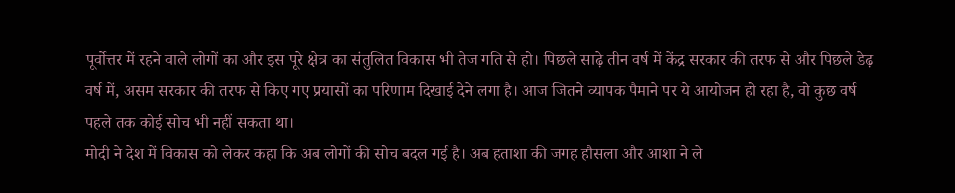पूर्वोत्तर में रहने वाले लोगों का और इस पूरे क्षेत्र का संतुलित विकास भी तेज गति से हो। पिछले साढ़े तीन वर्ष में केंद्र सरकार की तरफ से और पिछले डेढ़ वर्ष में, असम सरकार की तरफ से किए गए प्रयासों का परिणाम दिखाई देने लगा है। आज जितने व्यापक पैमाने पर ये आयोजन हो रहा है, वो कुछ वर्ष पहले तक कोई सोच भी नहीं सकता था।
मोदी ने देश में विकास को लेकर कहा कि अब लोगों की सोच बदल गई है। अब हताशा की जगह हौसला और आशा ने ले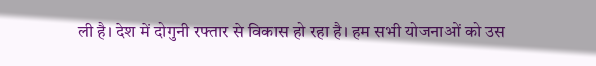ली है। देश में दोगुनी रफ्तार से विकास हो रहा है। हम सभी योजनाओं को उस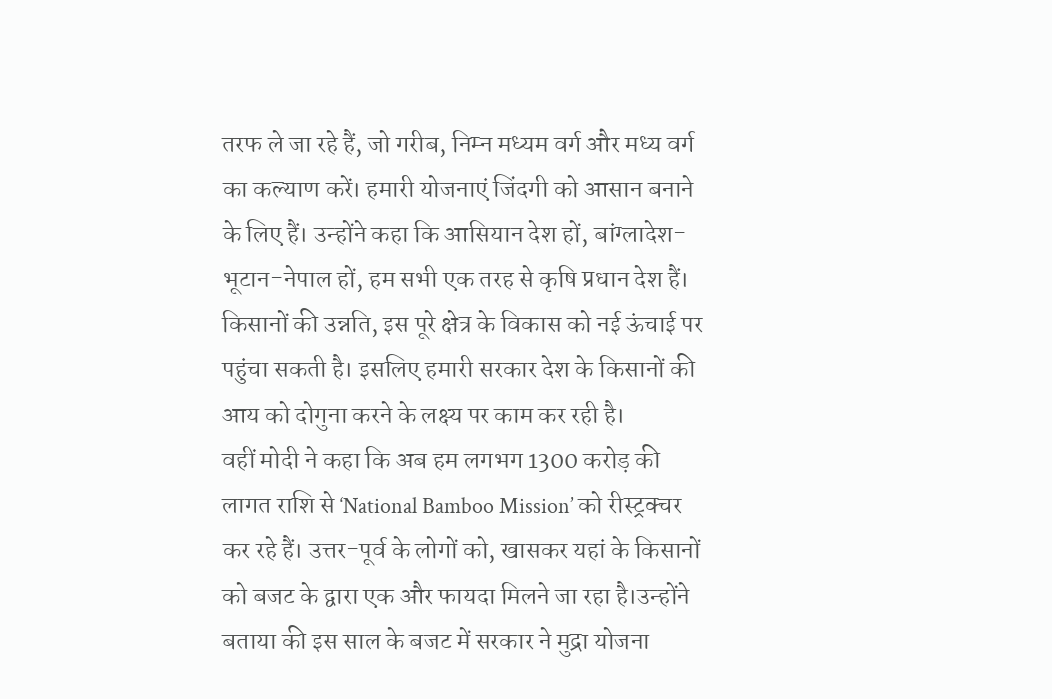तरफ ले जा रहे हैं, जो गरीब, निम्न मध्यम वर्ग और मध्य वर्ग का कल्याण करें। हमारी योजनाएं जिंदगी को आसान बनाने के लिए हैं। उन्होंने कहा कि आसियान देश हों, बांग्लादेश-भूटान-नेपाल हों, हम सभी एक तरह से कृषि प्रधान देश हैं। किसानों की उन्नति, इस पूरे क्षेत्र के विकास को नई ऊंचाई पर पहुंचा सकती है। इसलिए हमारी सरकार देश के किसानों की आय को दोगुना करने के लक्ष्य पर काम कर रही है।
वहीं मोदी ने कहा कि अब हम लगभग 1300 करोड़ की लागत राशि से ‘National Bamboo Mission’ को रीस्ट्रक्चर कर रहे हैं। उत्तर-पूर्व के लोगों को, खासकर यहां के किसानों को बजट के द्वारा एक और फायदा मिलने जा रहा है।उन्होंने बताया की इस साल के बजट में सरकार ने मुद्रा योजना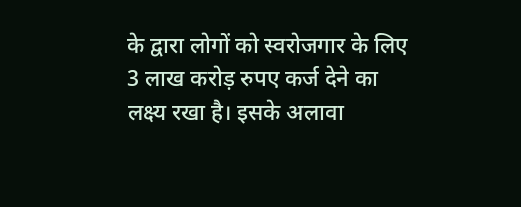के द्वारा लोगों को स्वरोजगार के लिए 3 लाख करोड़ रुपए कर्ज देने का लक्ष्य रखा है। इसके अलावा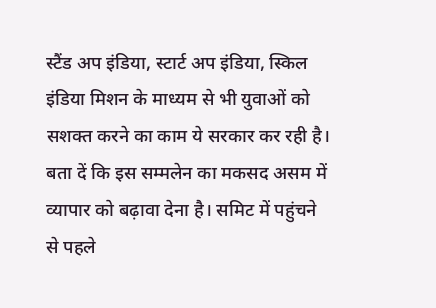स्टैंड अप इंडिया, स्टार्ट अप इंडिया, स्किल इंडिया मिशन के माध्यम से भी युवाओं को सशक्त करने का काम ये सरकार कर रही है।
बता दें कि इस सम्मलेन का मकसद असम में व्यापार को बढ़ावा देना है। समिट में पहुंचने से पहले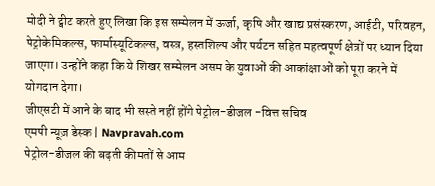मोदी ने ट्वीट करते हुए लिखा कि इस सम्मेलन में ऊर्जा, कृषि और खाद्य प्रसंस्करण, आईटी, परिवहन, पेट्रोकेमिकल्स, फार्मास्यूटिकल्स, वस्त्र, हस्तशिल्प और पर्यटन सहित महत्वपूर्ण क्षेत्रों पर ध्यान दिया जाएगा। उन्होंने कहा कि ये शिखर सम्मेलन असम के युवाओं की आकांक्षाओं को पूरा करने में योगदान देगा।
जीएसटी में आने के बाद भी सस्ते नहीं होंगे पेट्रोल-डीजल -वित्त सचिव
एमपी न्यूज़ डेस्क | Navpravah.com
पेट्रोल-डीजल की बढ़ती कीमतों से आम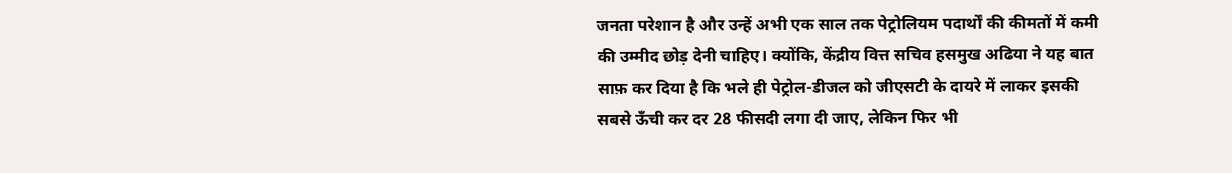जनता परेशान है और उन्हें अभी एक साल तक पेट्रोलियम पदार्थों की कीमतों में कमी की उम्मीद छोड़ देनी चाहिए। क्योंकि, केंद्रीय वित्त सचिव हसमुख अढिया ने यह बात साफ़ कर दिया है कि भले ही पेट्रोल-डीजल को जीएसटी के दायरे में लाकर इसकी सबसे ऊँची कर दर 28 फीसदी लगा दी जाए, लेकिन फिर भी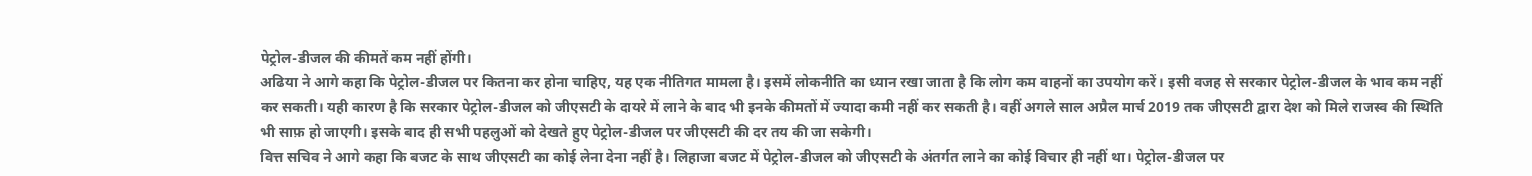पेट्रोल-डीजल की कीमतें कम नहीं होंगी।
अढिया ने आगे कहा कि पेट्रोल-डीजल पर कितना कर होना चाहिए, यह एक नीतिगत मामला है। इसमें लोकनीति का ध्यान रखा जाता है कि लोग कम वाहनों का उपयोग करें। इसी वजह से सरकार पेट्रोल-डीजल के भाव कम नहीं कर सकती। यही कारण है कि सरकार पेट्रोल-डीजल को जीएसटी के दायरे में लाने के बाद भी इनके कीमतों में ज्यादा कमी नहीं कर सकती है। वहीं अगले साल अप्रैल मार्च 2019 तक जीएसटी द्वारा देश को मिले राजस्व की स्थिति भी साफ़ हो जाएगी। इसके बाद ही सभी पहलुओं को देखते हुए पेट्रोल-डीजल पर जीएसटी की दर तय की जा सकेगी।
वित्त सचिव ने आगे कहा कि बजट के साथ जीएसटी का कोई लेना देना नहीं है। लिहाजा बजट में पेट्रोल-डीजल को जीएसटी के अंतर्गत लाने का कोई विचार ही नहीं था। पेट्रोल-डीजल पर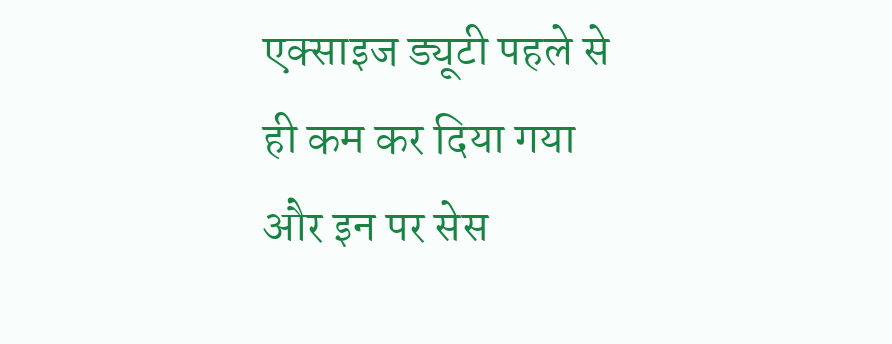एक्साइज ड्यूटी पहले से ही कम कर दिया गया और इन पर सेस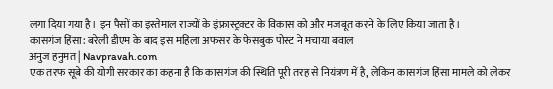लगा दिया गया है। इन पैसों का इस्तेमाल राज्यों के इंफ्रास्ट्रक्टर के विकास को और मजबूत करने के लिए किया जाता है।
कासगंज हिंसा: बरेली डीएम के बाद इस महिला अफसर के फेसबुक पोस्ट ने मचाया बवाल
अनुज हनुमत | Navpravah.com
एक तरफ सूबे की योगी सरकार का कहना है कि कासगंज की स्थिति पूरी तरह से नियंत्रण में है, लेकिन कासगंज हिंसा मामले को लेकर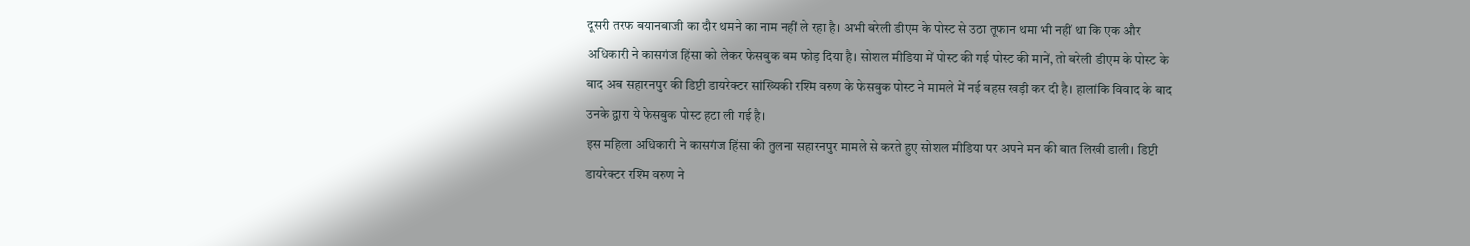दूसरी तरफ बयानबाजी का दौर थमने का नाम नहीं ले रहा है। अभी बरेली डीएम के पोस्ट से उठा तूफान थमा भी नहीं था कि एक और अधिकारी ने कासगंज हिंसा को लेकर फेसबुक बम फोड़ दिया है। सोशल मीडिया में पोस्ट की गई पोस्ट की मानें, तो बरेली डीएम के पोस्ट के बाद अब सहारनपुर की डिप्टी डायरेक्टर सांख्यिकी रश्मि वरुण के फेसबुक पोस्ट ने मामले में नई बहस खड़ी कर दी है। हालांकि विवाद के बाद उनके द्वारा ये फेसबुक पोस्ट हटा ली गई है।
इस महिला अधिकारी ने कासगंज हिंसा की तुलना सहारनपुर मामले से करते हुए सोशल मीडिया पर अपने मन की बात लिखी डाली। डिप्टी डायरेक्टर रश्मि वरुण ने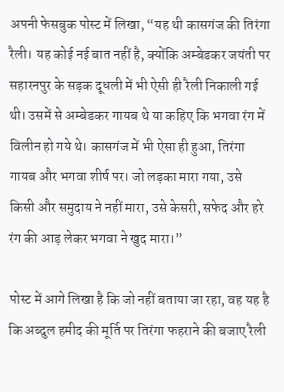अपनी फेसबुक पोस्ट में लिखा, “यह थी कासगंज की तिरंगा रैली। यह कोई नई बात नहीं है, क्योंकि अम्बेडकर जयंती पर सहारनपुर के सड़क दूधली में भी ऐसी ही रैली निकाली गई थी। उसमें से अम्बेडकर गायब थे या कहिए कि भगवा रंग में विलीन हो गये थे। कासगंज में भी ऐसा ही हुआ, तिरंगा गायब और भगवा शीर्ष पर। जो लड़का मारा गया, उसे किसी और समुदाय ने नहीं मारा, उसे केसरी, सफेद और हरे रंग की आड़ लेकर भगवा ने खुद मारा।”

पोस्ट में आगे लिखा है कि जो नहीं बताया जा रहा, वह यह है कि अब्दुल हमीद की मूर्ति पर तिरंगा फहराने की बजाए रैली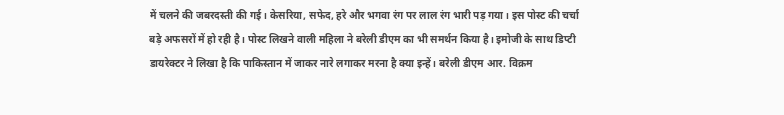में चलने की जबरदस्ती की गई। केसरिया, सफेद, हरे और भगवा रंग पर लाल रंग भारी पड़ गया। इस पोस्ट की चर्चा बड़े अफसरों में हो रही है। पोस्ट लिखने वाली महिला ने बरेली डीएम का भी समर्थन किया है। इमोजी के साथ डिप्टी डायरेक्टर ने लिखा है कि पाकिस्तान में जाकर नारे लगाकर मरना है क्या इन्हें। बरेली डीएम आर. विक्रम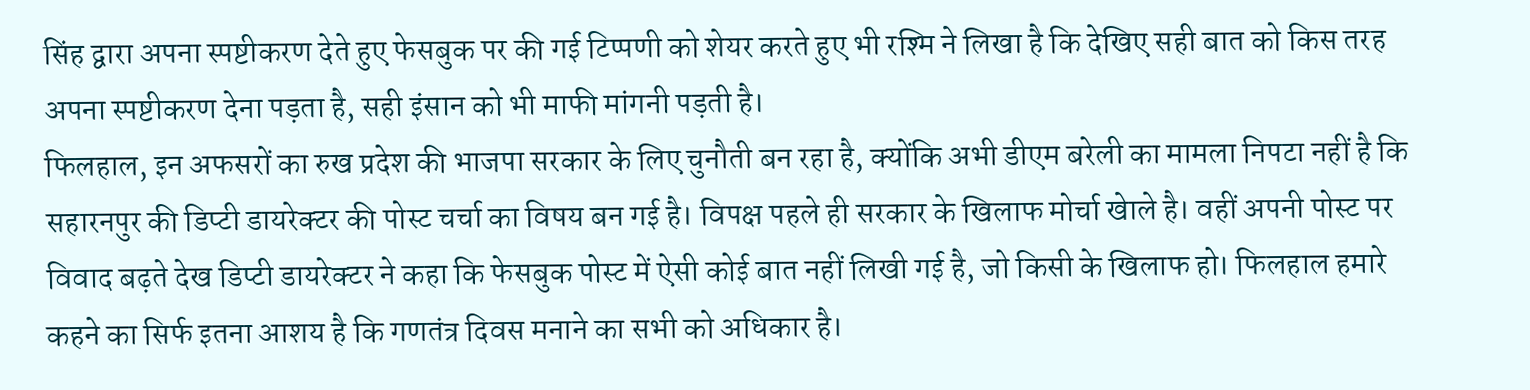सिंह द्वारा अपना स्पष्टीकरण देते हुए फेसबुक पर की गई टिप्पणी को शेयर करते हुए भी रश्मि ने लिखा है कि देखिए सही बात को किस तरह अपना स्पष्टीकरण देना पड़ता है, सही इंसान को भी माफी मांगनी पड़ती है।
फिलहाल, इन अफसरों का रुख प्रदेश की भाजपा सरकार के लिए चुनौती बन रहा है, क्योंकि अभी डीएम बरेली का मामला निपटा नहीं है कि सहारनपुर की डिप्टी डायरेक्टर की पोस्ट चर्चा का विषय बन गई है। विपक्ष पहले ही सरकार के खिलाफ मोर्चा खेाले है। वहीं अपनी पोस्ट पर विवाद बढ़ते देख डिप्टी डायरेक्टर ने कहा कि फेसबुक पोस्ट में ऐसी कोई बात नहीं लिखी गई है, जो किसी के खिलाफ हो। फिलहाल हमारे कहने का सिर्फ इतना आशय है कि गणतंत्र दिवस मनाने का सभी को अधिकार है।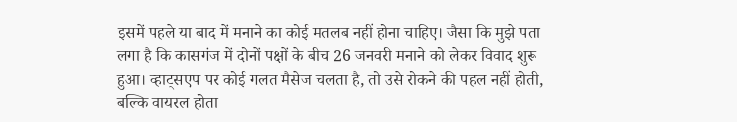इसमें पहले या बाद में मनाने का कोई मतलब नहीं होना चाहिए। जैसा कि मुझे पता लगा है कि कासगंज में दोनों पक्षों के बीच 26 जनवरी मनाने को लेकर विवाद शुरू हुआ। व्हाट्सएप पर कोई गलत मैसेज चलता है, तो उसे रोकने की पहल नहीं होती, बल्कि वायरल होता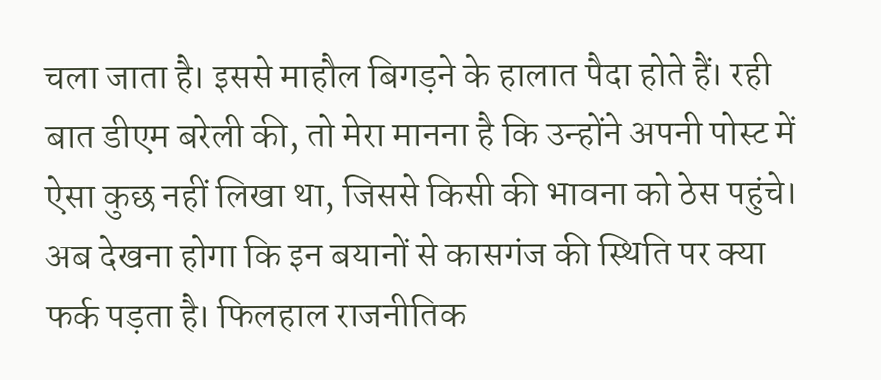चला जाता है। इससे माहौल बिगड़ने के हालात पैदा होते हैं। रही बात डीएम बरेली की, तो मेरा मानना है कि उन्होंने अपनी पोस्ट में ऐसा कुछ नहीं लिखा था, जिससे किसी की भावना को ठेस पहुंचे।
अब देखना होगा कि इन बयानों से कासगंज की स्थिति पर क्या फर्क पड़ता है। फिलहाल राजनीतिक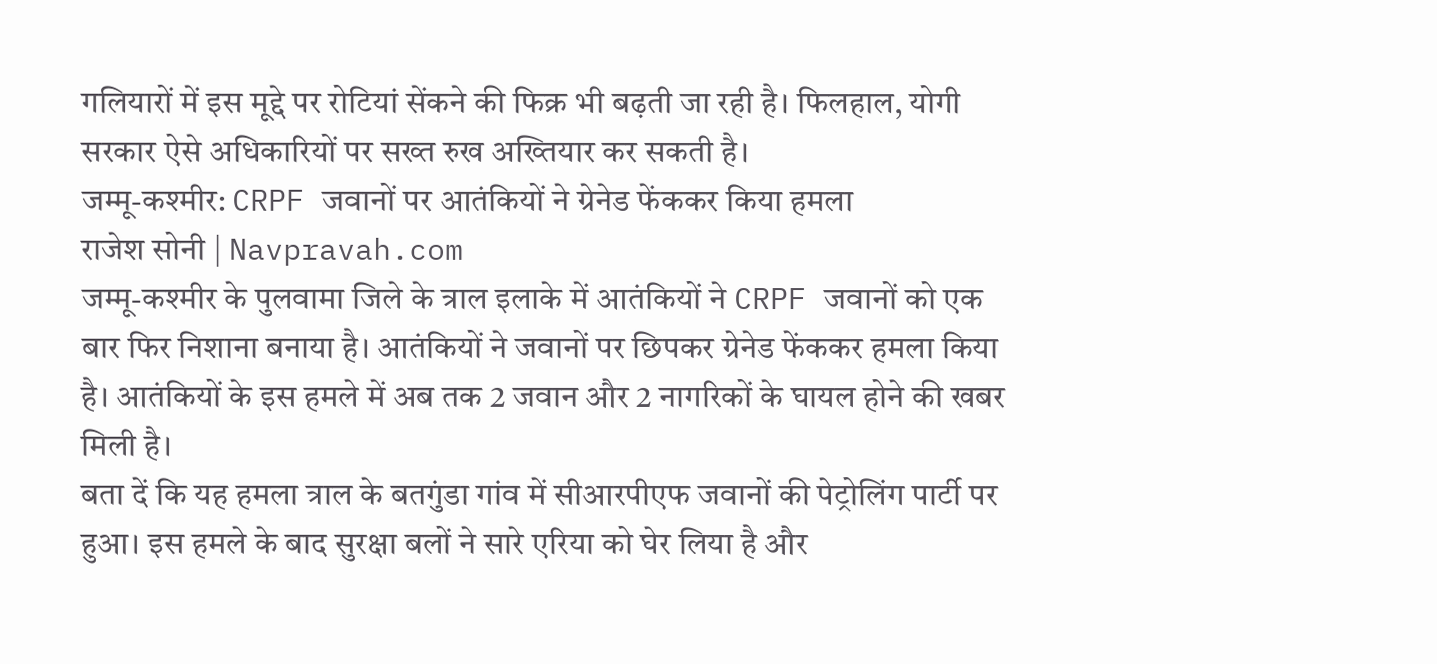गलियारों में इस मूद्दे पर रोटियां सेंकने की फिक्र भी बढ़ती जा रही है। फिलहाल, योगी सरकार ऐसे अधिकारियों पर सख्त रुख अख्तियार कर सकती है।
जम्मू-कश्मीर: CRPF जवानों पर आतंकियों ने ग्रेनेड फेंककर किया हमला
राजेश सोनी | Navpravah.com
जम्मू-कश्मीर के पुलवामा जिले के त्राल इलाके में आतंकियों ने CRPF जवानों को एक बार फिर निशाना बनाया है। आतंकियों ने जवानों पर छिपकर ग्रेनेड फेंककर हमला किया है। आतंकियों के इस हमले में अब तक 2 जवान और 2 नागरिकों के घायल होने की खबर मिली है।
बता दें कि यह हमला त्राल के बतगुंडा गांव में सीआरपीएफ जवानों की पेट्रोलिंग पार्टी पर हुआ। इस हमले के बाद सुरक्षा बलों ने सारे एरिया को घेर लिया है और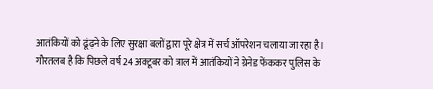आतंकियों को ढूंढ़ने के लिए सुरक्षा बलों द्वारा पूरे क्षेत्र में सर्च ऑपरेशन चलाया जा रहा है।
गौरतलब है कि पिछले वर्ष 24 अक्टूबर को त्राल में आतंकियों ने ग्रेनेड फेंककर पुलिस के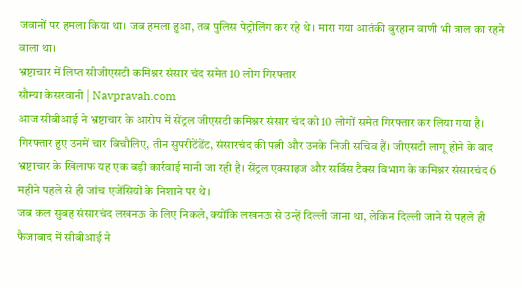जवानों पर हमला किया था। जब हमला हुआ, तब पुलिस पेट्रोलिंग कर रहे थे। मारा गया आतंकी बुरहान वाणी भी त्राल का रहने वाला था।
भ्रष्टाचार में लिप्त सीजीएसटी कमिश्नर संसार चंद समेत 10 लोग गिरफ्तार
सौम्या केसरवानी | Navpravah.com
आज सीबीआई ने भ्रष्टाचार के आरोप में सेंट्रल जीएसटी कमिश्नर संसार चंद को 10 लोगों समेत गिरफ्तार कर लिया गया है। गिरफ्तार हुए उनमें चार बिचौलिए, तीन सुपरीटेंडेंट, संसारचंद की पत्नी और उनके निजी सचिव हैं। जीएसटी लागू होने के बाद भ्रष्टाचार के खिलाफ यह एक बड़ी कार्रवाई मानी जा रही है। सेंट्रल एक्साइज और सर्विस टैक्स विभाग के कमिश्नर संसारचंद 6 महीने पहले से ही जांच एजेंसियों के निशाने पर थे।
जब कल सुबह संसारचंद लखनऊ के लिए निकले, क्योंकि लखनऊ से उन्हें दिल्ली जाना था, लेकिन दिल्ली जाने से पहले ही फैजाबाद में सीबीआई ने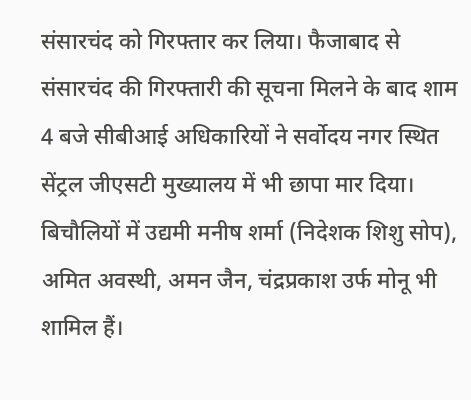संसारचंद को गिरफ्तार कर लिया। फैजाबाद से संसारचंद की गिरफ्तारी की सूचना मिलने के बाद शाम 4 बजे सीबीआई अधिकारियों ने सर्वोदय नगर स्थित सेंट्रल जीएसटी मुख्यालय में भी छापा मार दिया। बिचौलियों में उद्यमी मनीष शर्मा (निदेशक शिशु सोप), अमित अवस्थी, अमन जैन, चंद्रप्रकाश उर्फ मोनू भी शामिल हैं।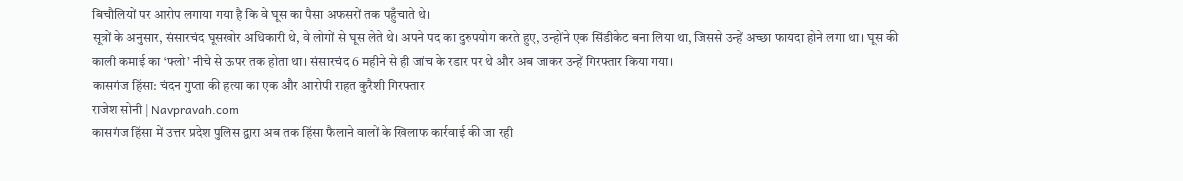बिचौलियों पर आरोप लगाया गया है कि वे घूस का पैसा अफसरों तक पहुँचाते थे।
सूत्रों के अनुसार, संसारचंद घूसखोर अधिकारी थे, वे लोगों से घूस लेते थे। अपने पद का दुरुपयोग करते हुए, उन्होंने एक सिंडीकेट बना लिया था, जिससे उन्हें अच्छा फायदा होने लगा था। घूस की काली कमाई का ‘फ्लो’ नीचे से ऊपर तक होता था। संसारचंद 6 महीने से ही जांच के रडार पर थे और अब जाकर उन्हें गिरफ्तार किया गया।
कासगंज हिंसा: चंदन गुप्ता की हत्या का एक और आरोपी राहत कुरैशी गिरफ्तार
राजेश सोनी | Navpravah.com
कासगंज हिंसा में उत्तर प्रदेश पुलिस द्वारा अब तक हिंसा फैलाने वालों के खिलाफ कार्रवाई की जा रही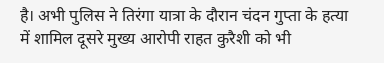है। अभी पुलिस ने तिरंगा यात्रा के दौरान चंदन गुप्ता के हत्या में शामिल दूसरे मुख्य आरोपी राहत कुरैशी को भी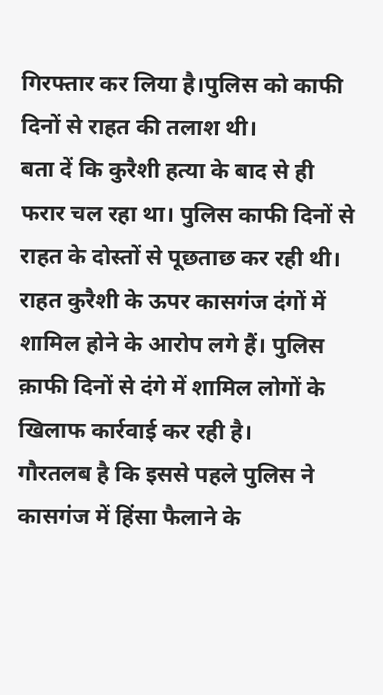गिरफ्तार कर लिया है।पुलिस को काफी दिनों से राहत की तलाश थी।
बता दें कि कुरैशी हत्या के बाद से ही फरार चल रहा था। पुलिस काफी दिनों से राहत के दोस्तों से पूछताछ कर रही थी। राहत कुरैशी के ऊपर कासगंज दंगों में शामिल होने के आरोप लगे हैं। पुलिस क़ाफी दिनों से दंगे में शामिल लोगों के खिलाफ कार्रवाई कर रही है।
गौरतलब है कि इससे पहले पुलिस ने कासगंज में हिंसा फैलाने के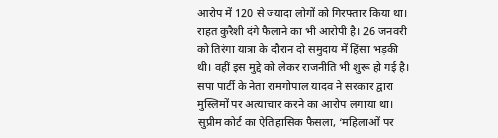आरोप में 120 से ज्यादा लोगों को गिरफ्तार किया था। राहत कुरैशी दंगे फैलाने का भी आरोपी है। 26 जनवरी को तिरंगा यात्रा के दौरान दो समुदाय में हिंसा भड़की थी। वहीं इस मुद्दे को लेकर राजनीति भी शुरू हो गई है। सपा पार्टी के नेता रामगोपाल यादव ने सरकार द्वारा मुस्लिमों पर अत्याचार करने का आरोप लगाया था।
सुप्रीम कोर्ट का ऐतिहासिक फैसला, ‘महिलाओं पर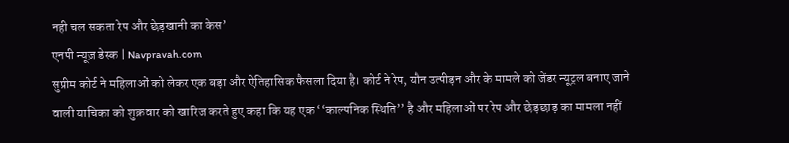नही चल सकता रेप और छेड़खानी का केस’
एनपी न्यूज़ डेस्क | Navpravah.com
सुप्रीम कोर्ट ने महिलाओं को लेकर एक बड़ा और ऐतिहासिक फैसला दिया है। कोर्ट ने रेप, यौन उत्पीड़न और के मामले को जेंडर न्यूट्रल बनाए जाने वाली याचिका को शुक्रवार को खारिज करते हुए कहा कि यह एक ‘‘काल्पनिक स्थिति’’ है और महिलाओं पर रेप और छेड़छाड़ का मामला नहीं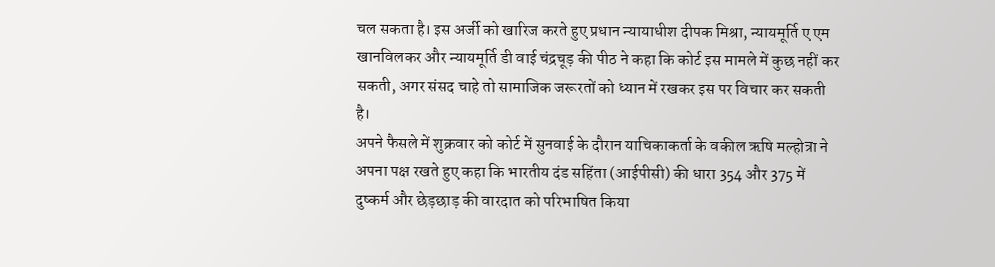चल सकता है। इस अर्जी को खारिज करते हुए प्रधान न्यायाधीश दीपक मिश्रा, न्यायमूर्ति ए एम खानविलकर और न्यायमूर्ति डी वाई चंद्रचूड़ की पीठ ने कहा कि कोर्ट इस मामले में कुछ नहीं कर सकती, अगर संसद चाहे तो सामाजिक जरूरतों को ध्यान में रखकर इस पर विचार कर सकती है।
अपने फैसले में शुक्रवार को कोर्ट में सुनवाई के दौरान याचिकाकर्ता के वकील ऋषि मल्होत्रा ने अपना पक्ष रखते हुए कहा कि भारतीय दंड सहिंता (आईपीसी) की धारा 354 और 375 में दुष्कर्म और छेड़छाड़ की वारदात को परिभाषित किया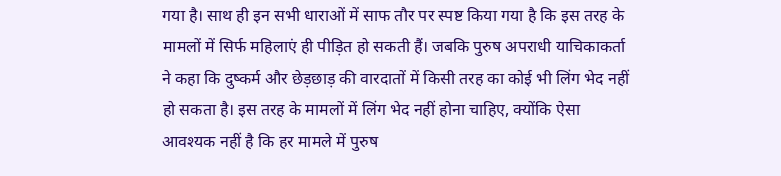गया है। साथ ही इन सभी धाराओं में साफ तौर पर स्पष्ट किया गया है कि इस तरह के मामलों में सिर्फ महिलाएं ही पीड़ित हो सकती हैं। जबकि पुरुष अपराधी याचिकाकर्ता ने कहा कि दुष्कर्म और छेड़छाड़ की वारदातों में किसी तरह का कोई भी लिंग भेद नहीं हो सकता है। इस तरह के मामलों में लिंग भेद नहीं होना चाहिए, क्योंकि ऐसा आवश्यक नहीं है कि हर मामले में पुरुष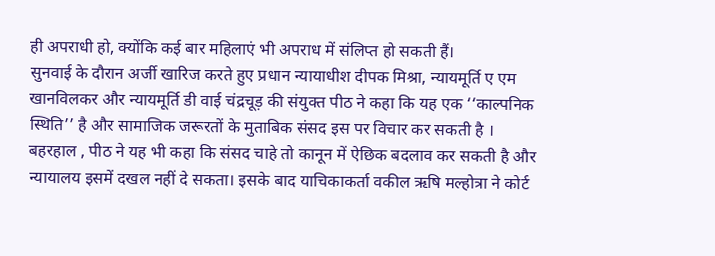ही अपराधी हो, क्योंकि कई बार महिलाएं भी अपराध में संलिप्त हो सकती हैं।
सुनवाई के दौरान अर्जी खारिज करते हुए प्रधान न्यायाधीश दीपक मिश्रा, न्यायमूर्ति ए एम खानविलकर और न्यायमूर्ति डी वाई चंद्रचूड़ की संयुक्त पीठ ने कहा कि यह एक ‘‘काल्पनिक स्थिति’’ है और सामाजिक जरूरतों के मुताबिक संसद इस पर विचार कर सकती है । बहरहाल , पीठ ने यह भी कहा कि संसद चाहे तो कानून में ऐछिक बदलाव कर सकती है और न्यायालय इसमें दखल नहीं दे सकता। इसके बाद याचिकाकर्ता वकील ऋषि मल्होत्रा ने कोर्ट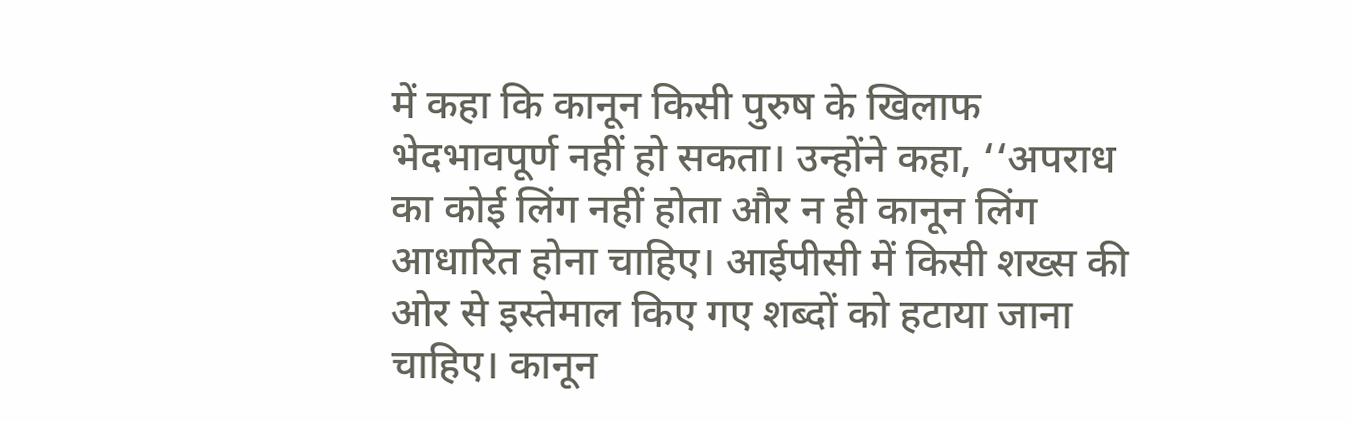में कहा कि कानून किसी पुरुष के खिलाफ भेदभावपूर्ण नहीं हो सकता। उन्होंने कहा, ‘‘अपराध का कोई लिंग नहीं होता और न ही कानून लिंग आधारित होना चाहिए। आईपीसी में किसी शख्स की ओर से इस्तेमाल किए गए शब्दों को हटाया जाना चाहिए। कानून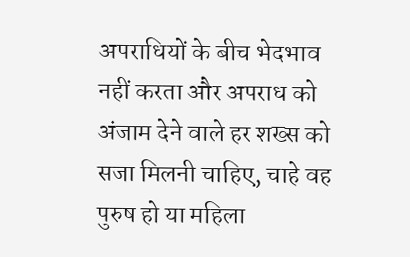अपराधियों के बीच भेदभाव नहीं करता और अपराध को अंजाम देने वाले हर शख्स को सजा मिलनी चाहिए, चाहे वह पुरुष हो या महिला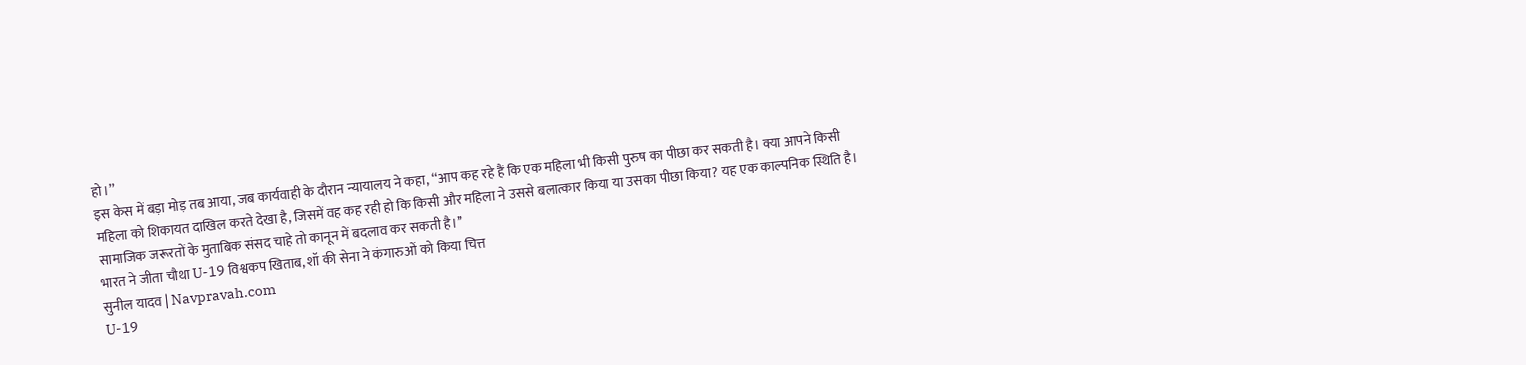हो।’’
इस केस में बड़ा मोड़ तब आया, जब कार्यवाही के दौरान न्यायालय ने कहा, ‘‘आप कह रहे हैं कि एक महिला भी किसी पुरुष का पीछा कर सकती है। क्या आपने किसी महिला को शिकायत दाखिल करते देखा है, जिसमें वह कह रही हो कि किसी और महिला ने उससे बलात्कार किया या उसका पीछा किया? यह एक काल्पनिक स्थिति है। सामाजिक जरूरतों के मुताबिक संसद चाहे तो कानून में बदलाव कर सकती है।’’
भारत ने जीता चौथा U-19 विश्वकप खिताब, शॉ की सेना ने कंगारुओं को किया चित्त
सुनील यादव | Navpravah.com
U-19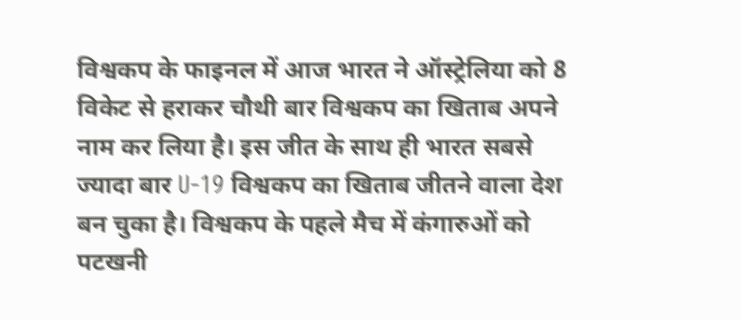विश्वकप के फाइनल में आज भारत ने ऑस्ट्रेलिया को 8 विकेट से हराकर चौथी बार विश्वकप का खिताब अपने नाम कर लिया है। इस जीत के साथ ही भारत सबसे ज्यादा बार U-19 विश्वकप का खिताब जीतने वाला देश बन चुका है। विश्वकप के पहले मैच में कंगारुओं को पटखनी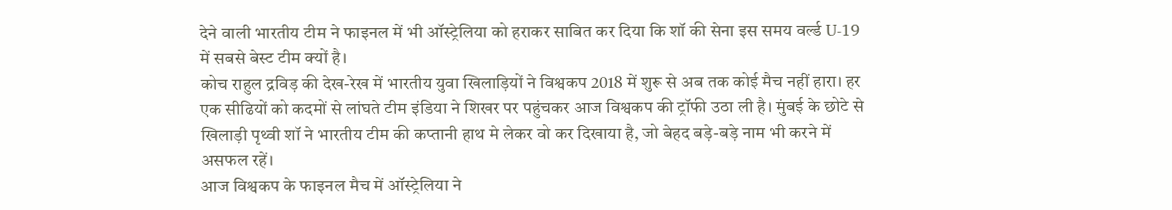देने वाली भारतीय टीम ने फाइनल में भी ऑस्ट्रेलिया को हराकर साबित कर दिया कि शॉ की सेना इस समय वर्ल्ड U-19 में सबसे बेस्ट टीम क्यों है।
कोच राहुल द्रविड़ की देख-रेख में भारतीय युवा खिलाड़ियों ने विश्वकप 2018 में शुरू से अब तक कोई मैच नहीं हारा। हर एक सीढियों को कदमों से लांघते टीम इंडिया ने शिखर पर पहुंचकर आज विश्वकप की ट्रॉफी उठा ली है। मुंबई के छोटे से खिलाड़ी पृथ्वी शॉ ने भारतीय टीम की कप्तानी हाथ मे लेकर वो कर दिखाया है, जो बेहद बड़े-बड़े नाम भी करने में असफल रहें।
आज विश्वकप के फाइनल मैच में ऑस्ट्रेलिया ने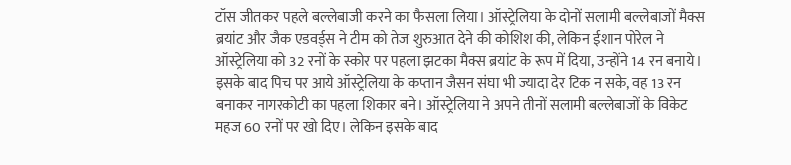टॉस जीतकर पहले बल्लेबाजी करने का फैसला लिया। ऑस्ट्रेलिया के दोनों सलामी बल्लेबाजों मैक्स ब्रयांट और जैक एडवर्ड्स ने टीम को तेज शुरुआत देने की कोशिश की, लेकिन ईशान पोरेल ने ऑस्ट्रेलिया को 32 रनों के स्कोर पर पहला झटका मैक्स ब्रयांट के रूप में दिया, उन्होंने 14 रन बनाये। इसके बाद पिच पर आये ऑस्ट्रेलिया के कप्तान जैसन संघा भी ज्यादा देर टिक न सके, वह 13 रन बनाकर नागरकोटी का पहला शिकार बने। ऑस्ट्रेलिया ने अपने तीनों सलामी बल्लेबाजों के विकेट महज 60 रनों पर खो दिए। लेकिन इसके बाद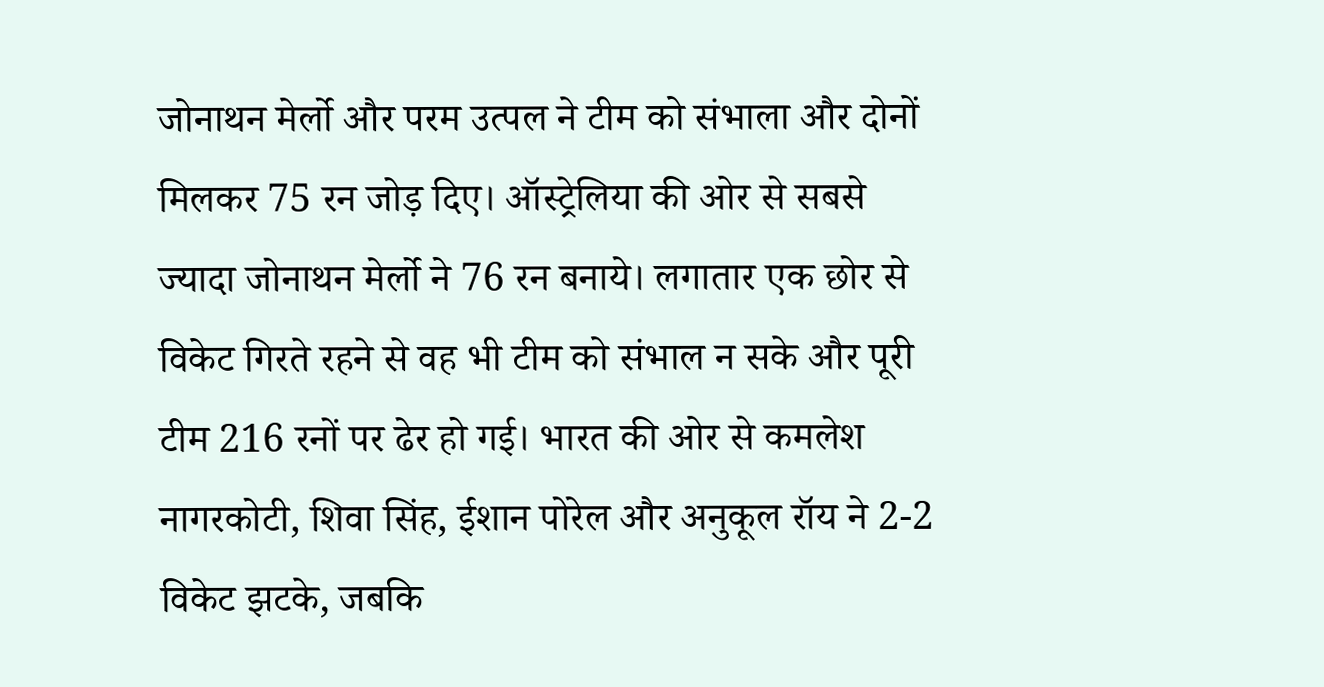जोनाथन मेर्लो और परम उत्पल ने टीम को संभाला और दोनों मिलकर 75 रन जोड़ दिए। ऑस्ट्रेलिया की ओर से सबसे ज्यादा जोनाथन मेर्लो ने 76 रन बनाये। लगातार एक छोर से विकेट गिरते रहने से वह भी टीम को संभाल न सके और पूरी टीम 216 रनों पर ढेर हो गई। भारत की ओर से कमलेश नागरकोटी, शिवा सिंह, ईशान पोरेल और अनुकूल रॉय ने 2-2 विकेट झटके, जबकि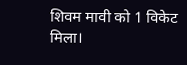शिवम मावी को 1 विकेट मिला।